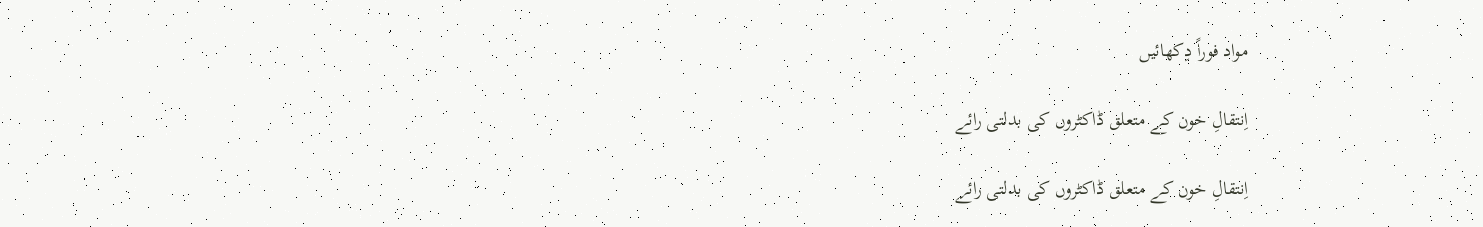مواد فوراً دِکھائیں

اِنتقالِ خون کے متعلق ڈاکٹروں کی بدلتی رائے

اِنتقالِ خون کے متعلق ڈاکٹروں کی بدلتی رائے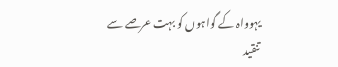یہوواہ کے گواہوں کو بہت عرصے سے تنقید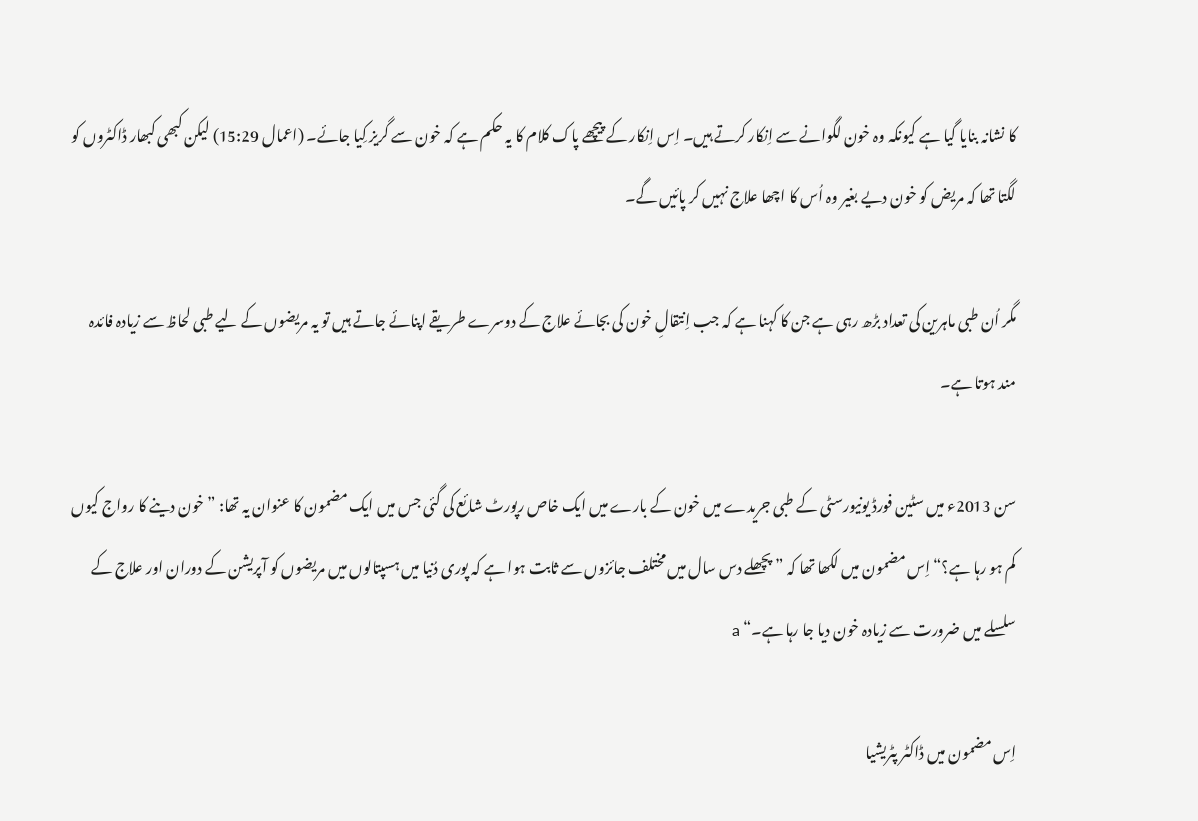کا نشانہ بنایا گیا ہے کیونکہ وہ خون لگوانے سے اِنکار کرتے ہیں۔ اِس اِنکار کے پیچھے پاک کلام کا یہ حکم ہے کہ خون سے گریز کِیا جائے۔ (اعمال 15:29) لیکن کبھی کبھار ڈاکٹروں کو لگتا تھا کہ مریض کو خون دیے بغیر وہ اُس کا اچھا علاج نہیں کر پائیں گے۔

مگر اُن طبی ماہرین کی تعداد بڑھ رہی ہے جن کا کہنا ہے کہ جب اِنتقالِ خون کی بجائے علاج کے دوسرے طریقے اپنائے جاتے ہیں تو یہ مریضوں کے لیے طبی لحاظ سے زیادہ فائدہ مند ہوتا ہے۔

سن 2013ء میں سٹین فورڈ یونیورسٹی کے طبی جریدے میں خون کے بارے میں ایک خاص رپورٹ شائع کی گئی جس میں ایک مضمون کا عنوان یہ تھا: ”خون دینے کا رواج کیوں کم ہو رہا ہے؟“ اِس مضمون میں لکھا تھا کہ ”پچھلے دس سال میں مختلف جائزوں سے ثابت ہوا ہے کہ پوری دُنیا میں ہسپتالوں میں مریضوں کو آپریشن کے دوران اور علاج کے سلسلے میں ضرورت سے زیادہ خون دیا جا رہا ہے۔“ a

اِس مضمون میں ڈاکٹر پٹریشیا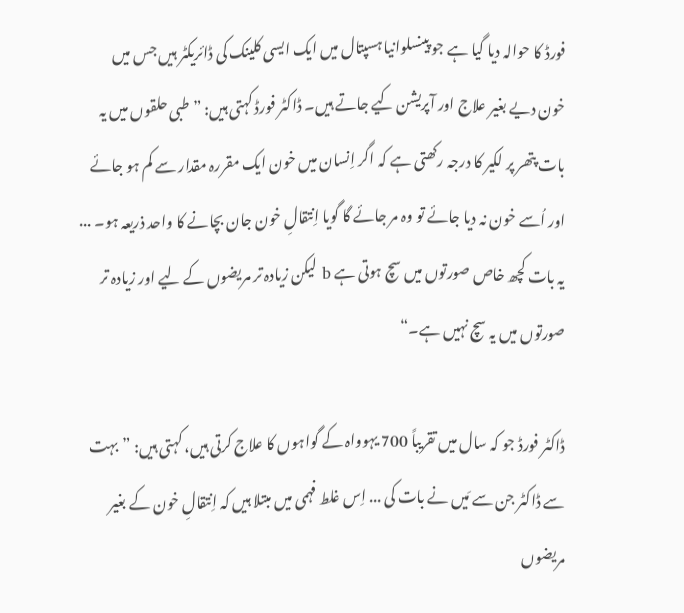فورڈ کا حوالہ دیا گیا ہے جو پینسلوانیا ہسپتال میں ایک ایسی کلینک کی ڈائریکٹر ہیں جس میں خون دیے بغیر علاج اور آپریشن کیے جاتے ہیں۔ ڈاکٹر فورڈ کہتی ہیں: ”طبی حلقوں میں یہ بات پتھر پر لکیر کا درجہ رکھتی ہے کہ اگر اِنسان میں خون ایک مقررہ مقدار سے کم ہو جائے اور اُسے خون نہ دیا جائے تو وہ مر جائے گا گویا اِنتقالِ خون جان بچانے کا واحد ذریعہ ہو۔ ... یہ بات کچھ خاص صورتوں میں سچ ہوتی ہے b لیکن زیادہ تر مریضوں کے لیے اور زیادہ تر صورتوں میں یہ سچ نہیں ہے۔“

ڈاکٹر فورڈ جو کہ سال میں تقریباً 700 یہوواہ کے گواہوں کا علاج کرتی ہیں، کہتی ہیں: ”بہت سے ڈاکٹر جن سے مَیں نے بات کی ... اِس غلط فہمی میں مبتلا ہیں کہ اِنتقالِ خون کے بغیر مریضوں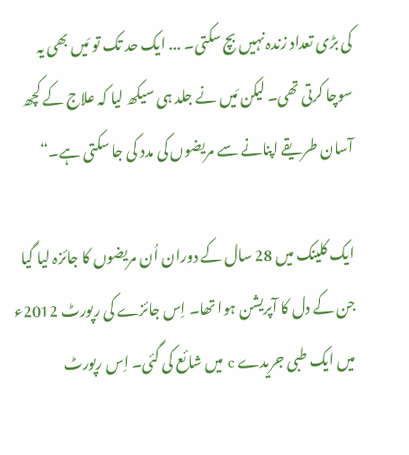کی بڑی تعداد زندہ نہیں بچ سکتی۔ ... ایک حد تک تو مَیں بھی یہ سوچا کرتی تھی۔ لیکن مَیں نے جلد ہی سیکھ لیا کہ علاج کے کچھ آسان طریقے اپنانے سے مریضوں کی مدد کی جا سکتی ہے۔“

ایک کلینک میں 28 سال کے دوران اُن مریضوں کا جائزہ لیا گیا جن کے دل کا آپریشن ہوا تھا۔ اِس جائزے کی رپورٹ 2012ء میں ایک طبی جریدے c میں شائع کی گئی۔ اِس رپورٹ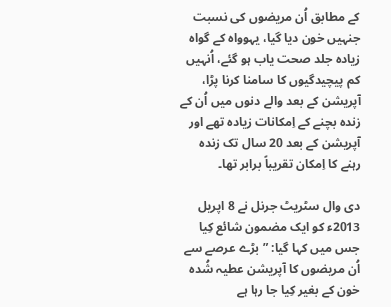کے مطابق اُن مریضوں کی نسبت جنہیں خون دیا گیا، یہوواہ کے گواہ زیادہ جلد صحت یاب ہو گئے، اُنہیں کم پیچیدگیوں کا سامنا کرنا پڑا، آپریشن کے بعد والے دنوں میں اُن کے زندہ بچنے کے اِمکانات زیادہ تھے اور آپریشن کے بعد 20 سال تک زندہ رہنے کا اِمکان تقریباً برابر تھا۔

دی وال سٹریٹ جرنل نے 8 اپریل 2013ء کو ایک مضمون شائع کِیا جس میں کہا گیا: ”بڑے عرصے سے اُن مریضوں کا آپریشن عطیہ شُدہ خون کے بغیر کِیا جا رہا ہے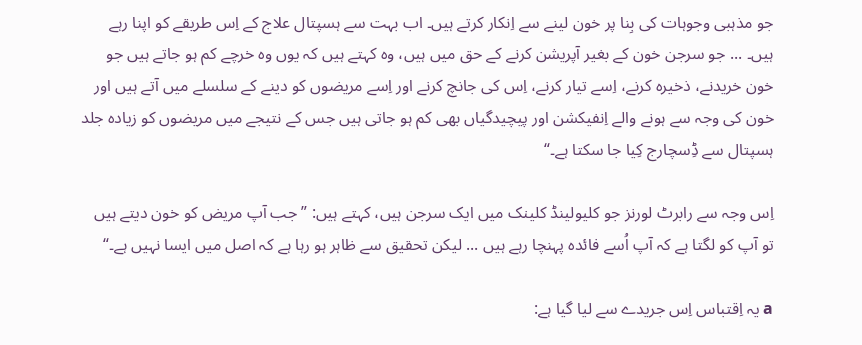جو مذہبی وجوہات کی بِنا پر خون لینے سے اِنکار کرتے ہیں۔ اب بہت سے ہسپتال علاج کے اِس طریقے کو اپنا رہے ہیں۔ ... جو سرجن خون کے بغیر آپریشن کرنے کے حق میں ہیں، وہ کہتے ہیں کہ یوں وہ خرچے کم ہو جاتے ہیں جو خون خریدنے، ذخیرہ کرنے، اِسے تیار کرنے، اِس کی جانچ کرنے اور اِسے مریضوں کو دینے کے سلسلے میں آتے ہیں اور خون کی وجہ سے ہونے والے اِنفیکشن اور پیچیدگیاں بھی کم ہو جاتی ہیں جس کے نتیجے میں مریضوں کو زیادہ جلد ہسپتال سے ڈِسچارج کِیا جا سکتا ہے۔“

اِس وجہ سے رابرٹ لورنز جو کلیولینڈ کلینک میں ایک سرجن ہیں، کہتے ہیں: ”جب آپ مریض کو خون دیتے ہیں تو آپ کو لگتا ہے کہ آپ اُسے فائدہ پہنچا رہے ہیں ... لیکن تحقیق سے ظاہر ہو رہا ہے کہ اصل میں ایسا نہیں ہے۔“

a یہ اِقتباس اِس جریدے سے لیا گیا ہے: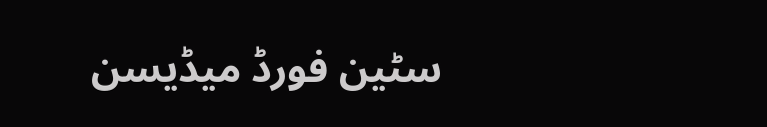سٹین فورڈ میڈیسن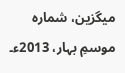میگزین، شمارہ موسمِ بہار، 2013ء۔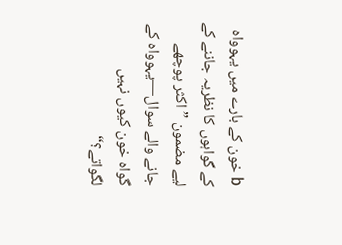b خون کے بارے میں یہوواہ کے گواہوں کا نظریہ جاننے کے لیے مضمون ”اکثر پوچھے جانے والے سوال—یہوواہ کے گواہ خون کیوں نہیں لگواتے؟“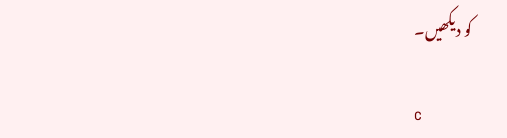کو دیکھیں۔

c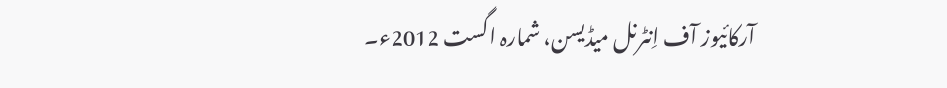آرکائیوز آف اِنٹرنل میڈیسن، شمارہ اگست 2012ء۔